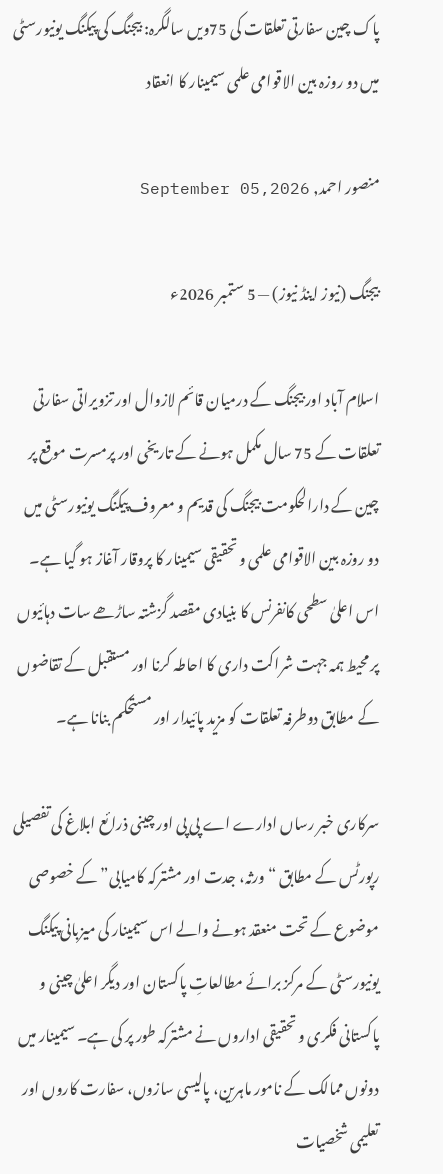پاک چین سفارتی تعلقات کی 75ویں سالگرہ: بیجنگ کی پیکنگ یونیورسٹی میں دو روزہ بین الاقوامی علمی سیمینار کا انعقاد

منصور احمد, September 05,2026

بیجنگ (نیوز اینڈ نیوز) — 5 ستمبر 2026ء

اسلام آباد اور بیجنگ کے درمیان قائم لازوال اور تزویراتی سفارتی تعلقات کے 75 سال مکمل ہونے کے تاریخی اور پرمسرت موقع پر چین کے دارالحکومت بیجنگ کی قدیم و معروف پیکنگ یونیورسٹی میں دو روزہ بین الاقوامی علمی و تحقیقی سیمینار کا پروقار آغاز ہو گیا ہے۔ اس اعلیٰ سطحی کانفرنس کا بنیادی مقصد گزشتہ ساڑھے سات دہائیوں پر محیط ہمہ جہت شراکت داری کا احاطہ کرنا اور مستقبل کے تقاضوں کے مطابق دوطرفہ تعلقات کو مزید پائیدار اور مستحکم بنانا ہے۔

سرکاری خبر رساں ادارے اے پی پی اور چینی ذرائع ابلاغ کی تفصیلی رپورٹس کے مطابق “ورثہ، جدت اور مشترکہ کامیابی” کے خصوصی موضوع کے تحت منعقد ہونے والے اس سیمینار کی میزبانی پیکنگ یونیورسٹی کے مرکز برائے مطالعاتِ پاکستان اور دیگر اعلیٰ چینی و پاکستانی فکری و تحقیقی اداروں نے مشترکہ طور پر کی ہے۔ سیمینار میں دونوں ممالک کے نامور ماہرین، پالیسی سازوں، سفارت کاروں اور تعلیمی شخصیات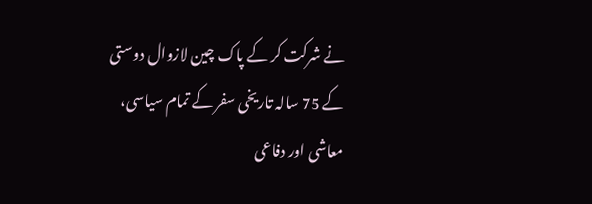نے شرکت کر کے پاک چین لازوال دوستی کے 75 سالہ تاریخی سفر کے تمام سیاسی، معاشی اور دفاعی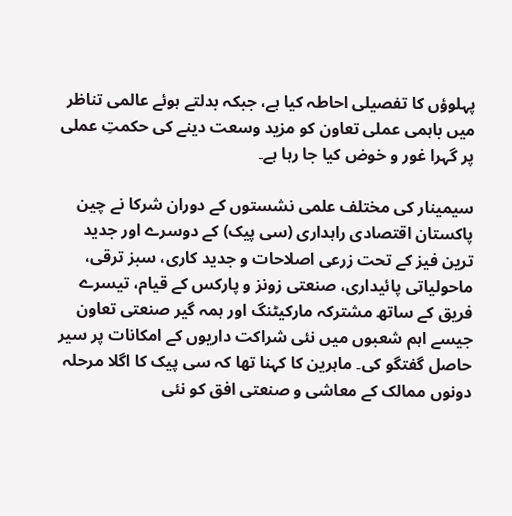پہلوؤں کا تفصیلی احاطہ کیا ہے، جبکہ بدلتے ہوئے عالمی تناظر میں باہمی عملی تعاون کو مزید وسعت دینے کی حکمتِ عملی پر گہرا غور و خوض کیا جا رہا ہے۔

سیمینار کی مختلف علمی نشستوں کے دوران شرکا نے چین پاکستان اقتصادی راہداری (سی پیک) کے دوسرے اور جدید ترین فیز کے تحت زرعی اصلاحات و جدید کاری، سبز ترقی، ماحولیاتی پائیداری، صنعتی زونز و پارکس کے قیام، تیسرے فریق کے ساتھ مشترکہ مارکیٹنگ اور ہمہ گیر صنعتی تعاون جیسے اہم شعبوں میں نئی شراکت داریوں کے امکانات پر سیر حاصل گفتگو کی۔ ماہرین کا کہنا تھا کہ سی پیک کا اگلا مرحلہ دونوں ممالک کے معاشی و صنعتی افق کو نئی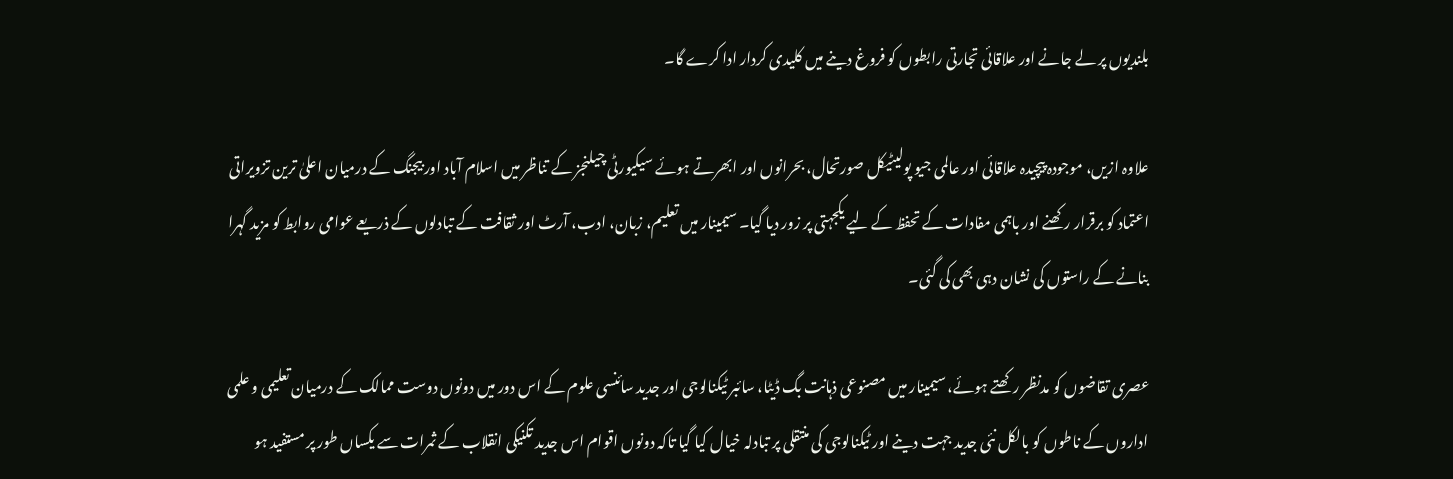بلندیوں پر لے جانے اور علاقائی تجارتی رابطوں کو فروغ دینے میں کلیدی کردار ادا کرے گا۔

علاوہ ازیں، موجودہ پیچیدہ علاقائی اور عالمی جیو پولیٹیکل صورتحال، بحرانوں اور ابھرتے ہوئے سیکیورٹی چیلنجز کے تناظر میں اسلام آباد اور بیجنگ کے درمیان اعلیٰ ترین تزویراتی اعتماد کو برقرار رکھنے اور باہمی مفادات کے تحفظ کے لیے یکجہتی پر زور دیا گیا۔ سیمینار میں تعلیم، زبان، ادب، آرٹ اور ثقافت کے تبادلوں کے ذریعے عوامی روابط کو مزید گہرا بنانے کے راستوں کی نشان دہی بھی کی گئی۔

عصری تقاضوں کو مدنظر رکھتے ہوئے، سیمینار میں مصنوعی ذہانت بگ ڈیٹا، سائبر ٹیکنالوجی اور جدید سائنسی علوم کے اس دور میں دونوں دوست ممالک کے درمیان تعلیمی و علمی اداروں کے ناطوں کو بالکل نئی جدید جہت دینے اور ٹیکنالوجی کی منتقلی پر تبادلہ خیال کیا گیا تاکہ دونوں اقوام اس جدید تکنیکی انقلاب کے ثمرات سے یکساں طور پر مستفید ہو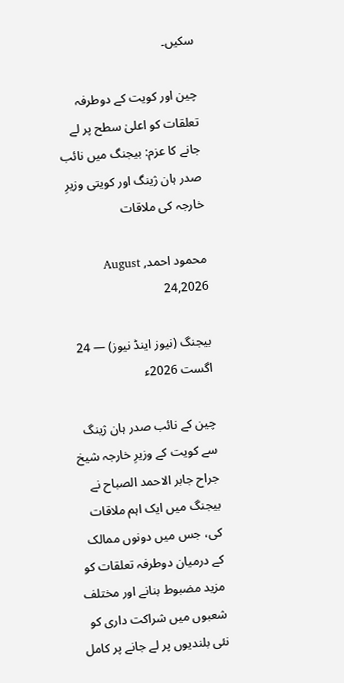سکیں۔

چین اور کویت کے دوطرفہ تعلقات کو اعلیٰ سطح پر لے جانے کا عزم: بیجنگ میں نائب صدر ہان ژینگ اور کویتی وزیرِ خارجہ کی ملاقات

محمود احمد, August 24,2026

بیجنگ (نیوز اینڈ نیوز) — 24 اگست 2026ء

چین کے نائب صدر ہان ژینگ سے کویت کے وزیرِ خارجہ شیخ جراح جابر الاحمد الصباح نے بیجنگ میں ایک اہم ملاقات کی، جس میں دونوں ممالک کے درمیان دوطرفہ تعلقات کو مزید مضبوط بنانے اور مختلف شعبوں میں شراکت داری کو نئی بلندیوں پر لے جانے پر کامل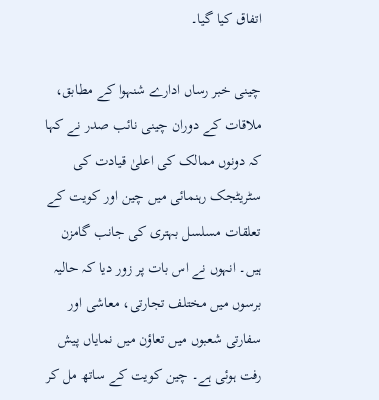اتفاق کیا گیا۔

چینی خبر رساں ادارے شنہوا کے مطابق، ملاقات کے دوران چینی نائب صدر نے کہا کہ دونوں ممالک کی اعلیٰ قیادت کی سٹریٹجک رہنمائی میں چین اور کویت کے تعلقات مسلسل بہتری کی جانب گامزن ہیں۔ انہوں نے اس بات پر زور دیا کہ حالیہ برسوں میں مختلف تجارتی، معاشی اور سفارتی شعبوں میں تعاؤن میں نمایاں پیش رفت ہوئی ہے۔ چین کویت کے ساتھ مل کر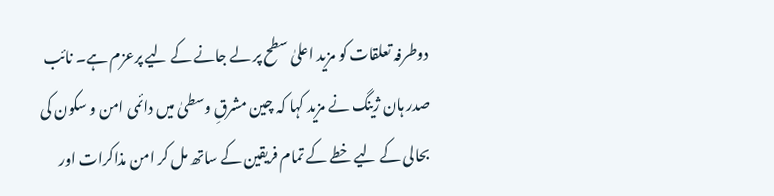دوطرفہ تعلقات کو مزید اعلیٰ سطح پر لے جانے کے لیے پرعزم ہے۔ نائب صدر ہان ژینگ نے مزید کہا کہ چین مشرقِ وسطیٰ میں دائمی امن و سکون کی بحالی کے لیے خطے کے تمام فریقین کے ساتھ مل کر امن مذاکرات اور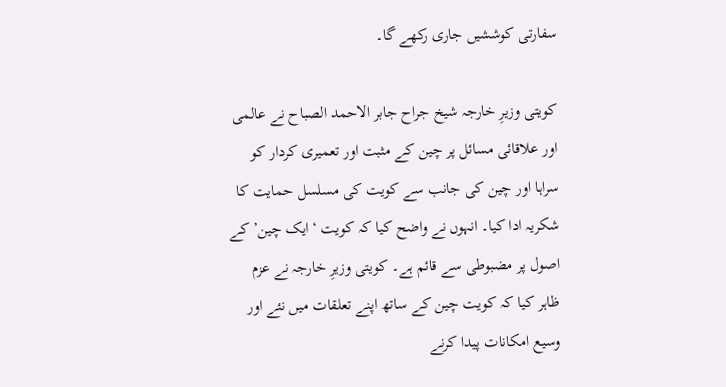سفارتی کوششیں جاری رکھے گا۔

کویتی وزیرِ خارجہ شیخ جراح جابر الاحمد الصباح نے عالمی اور علاقائی مسائل پر چین کے مثبت اور تعمیری کردار کو سراہا اور چین کی جانب سے کویت کی مسلسل حمایت کا شکریہ ادا کیا۔ انہوں نے واضح کیا کہ کویت ‘ایک چین’ کے اصول پر مضبوطی سے قائم ہے۔ کویتی وزیرِ خارجہ نے عزم ظاہر کیا کہ کویت چین کے ساتھ اپنے تعلقات میں نئے اور وسیع امکانات پیدا کرنے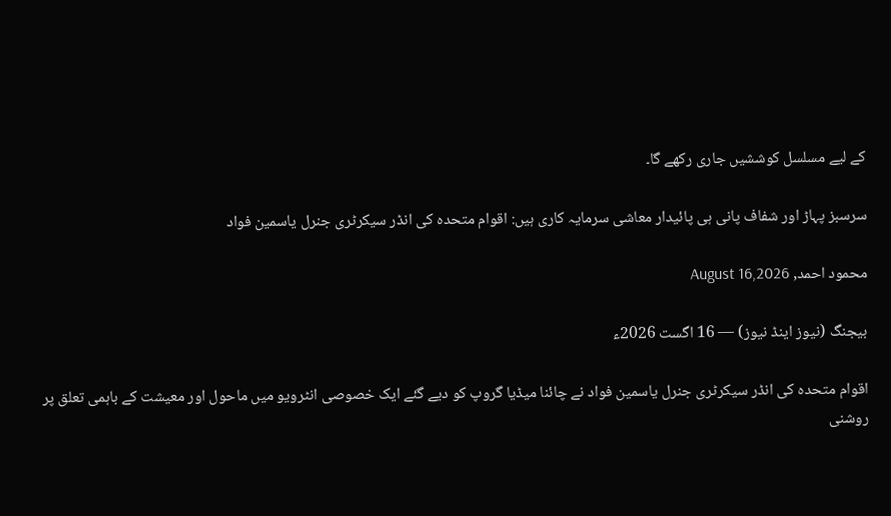کے لیے مسلسل کوششیں جاری رکھے گا۔

سرسبز پہاڑ اور شفاف پانی ہی پائیدار معاشی سرمایہ کاری ہیں: اقوام متحدہ کی انڈر سیکرٹری جنرل یاسمین فواد

محمود احمد, August 16,2026

بیجنگ (نیوز اینڈ نیوز) — 16 اگست 2026ء

اقوام متحدہ کی انڈر سیکرٹری جنرل یاسمین فواد نے چائنا میڈیا گروپ کو دیے گئے ایک خصوصی انٹرویو میں ماحول اور معیشت کے باہمی تعلق پر روشنی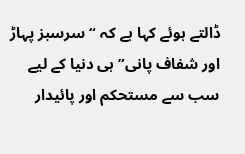ڈالتے ہوئے کہا ہے کہ “سرسبز پہاڑ اور شفاف پانی” ہی دنیا کے لیے سب سے مستحکم اور پائیدار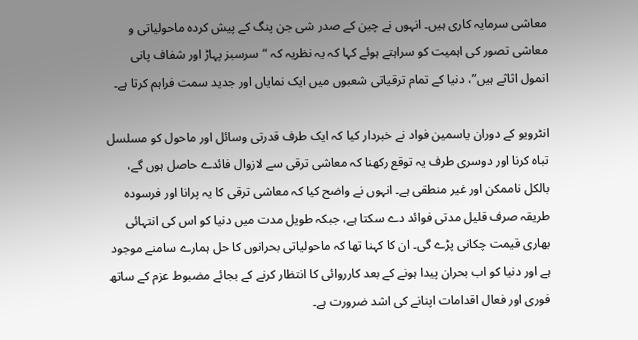معاشی سرمایہ کاری ہیں۔ انہوں نے چین کے صدر شی جن پنگ کے پیش کردہ ماحولیاتی و معاشی تصور کی اہمیت کو سراہتے ہوئے کہا کہ یہ نظریہ کہ “سرسبز پہاڑ اور شفاف پانی انمول اثاثے ہیں”، دنیا کے تمام ترقیاتی شعبوں میں ایک نمایاں اور جدید سمت فراہم کرتا ہے۔

انٹرویو کے دوران یاسمین فواد نے خبردار کیا کہ ایک طرف قدرتی وسائل اور ماحول کو مسلسل تباہ کرنا اور دوسری طرف یہ توقع رکھنا کہ معاشی ترقی سے لازوال فائدے حاصل ہوں گے، بالکل ناممکن اور غیر منطقی ہے۔ انہوں نے واضح کیا کہ معاشی ترقی کا یہ پرانا اور فرسودہ طریقہ صرف قلیل مدتی فوائد دے سکتا ہے، جبکہ طویل مدت میں دنیا کو اس کی انتہائی بھاری قیمت چکانی پڑے گی۔ ان کا کہنا تھا کہ ماحولیاتی بحرانوں کا حل ہمارے سامنے موجود ہے اور دنیا کو اب بحران پیدا ہونے کے بعد کارروائی کا انتظار کرنے کے بجائے مضبوط عزم کے ساتھ فوری اور فعال اقدامات اپنانے کی اشد ضرورت ہے۔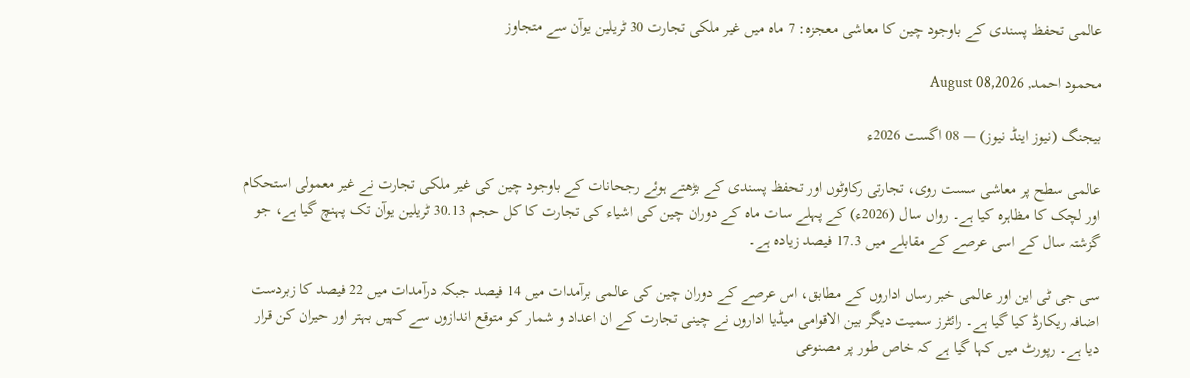عالمی تحفظ پسندی کے باوجود چین کا معاشی معجزہ: 7 ماہ میں غیر ملکی تجارت 30 ٹریلین یوآن سے متجاوز

محمود احمد, August 08,2026

بیجنگ (نیوز اینڈ نیوز) — 08 اگست 2026ء

عالمی سطح پر معاشی سست روی، تجارتی رکاوٹوں اور تحفظ پسندی کے بڑھتے ہوئے رجحانات کے باوجود چین کی غیر ملکی تجارت نے غیر معمولی استحکام اور لچک کا مظاہرہ کیا ہے۔ رواں سال (2026ء) کے پہلے سات ماہ کے دوران چین کی اشیاء کی تجارت کا کل حجم 30.13 ٹریلین یوآن تک پہنچ گیا ہے، جو گزشتہ سال کے اسی عرصے کے مقابلے میں 17.3 فیصد زیادہ ہے۔

سی جی ٹی این اور عالمی خبر رساں اداروں کے مطابق، اس عرصے کے دوران چین کی عالمی برآمدات میں 14 فیصد جبکہ درآمدات میں 22 فیصد کا زبردست اضافہ ریکارڈ کیا گیا ہے۔ رائٹرز سمیت دیگر بین الاقوامی میڈیا اداروں نے چینی تجارت کے ان اعداد و شمار کو متوقع اندازوں سے کہیں بہتر اور حیران کن قرار دیا ہے۔ رپورٹ میں کہا گیا ہے کہ خاص طور پر مصنوعی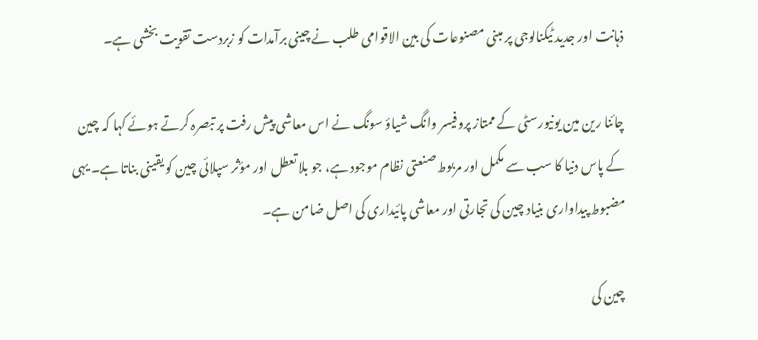ذہانت اور جدید ٹیکنالوجی پر مبنی مصنوعات کی بین الاقوامی طلب نے چینی برآمدات کو زبردست تقویت بخشی ہے۔

چائنا رین مین یونیورسٹی کے ممتاز پروفیسر وانگ شیاؤ سونگ نے اس معاشی پیش رفت پر تبصرہ کرتے ہوئے کہا کہ چین کے پاس دنیا کا سب سے مکمل اور مربوط صنعتی نظام موجود ہے، جو بلا تعطل اور مؤثر سپلائی چین کو یقینی بناتا ہے۔ یہی مضبوط پیداواری بنیاد چین کی تجارتی اور معاشی پائیداری کی اصل ضامن ہے۔

چین کی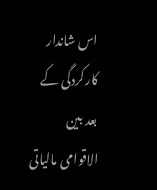اس شاندار کارکردگی کے بعد بین الاقوامی مالیاتی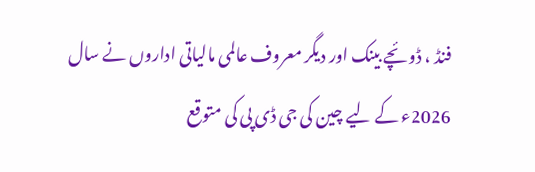فنڈ ، ڈوئچے بینک اور دیگر معروف عالمی مالیاتی اداروں نے سال 2026ء کے لیے چین کی جی ڈی پی کی متوقع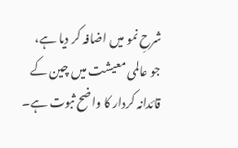شرحِ نمو میں اضافہ کر دیا ہے، جو عالمی معیشت میں چین کے قائدانہ کردار کا واضح ثبوت ہے۔